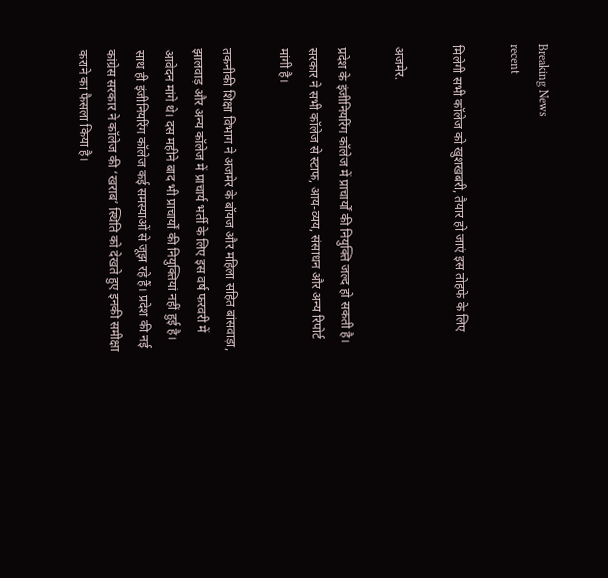Breaking News
recent

मिलेगी सभी कॉलेज को खुशखबरी, तैयार हो जाएं इस तोहफे के लिए

अजमेर.

प्रदेश के इंजीनियरिंग कॉलेज में प्राचार्यों की नियुक्ति जल्द हो सकती है। सरकार ने सभी कॉलेज से स्टाफ, आय-व्यय, संसाधन और अन्य रिपोर्ट मांगी है।

तकनीकी शिक्षा विभाग ने अजमेर के बॉयज और महिला सहित बांसवाड़ा, झालवाड़ और अन्य कॉलेज में प्राचार्य भर्ती के लिए इस वर्ष फरवरी में आवेदन मांगे थे। दस महीने बाद भी प्राचार्यों की नियुक्तियां नहीं हुई है। साथ ही इंजीनियरिंग कॉलेज कई समस्याओं से जूझ रहे हैं। प्रदेश की नई कांग्रेस सरकार ने कॉलेज की ‘खराब’ स्थिति को देखते हुए इनकी समीक्षा कराने का फैसला किया है।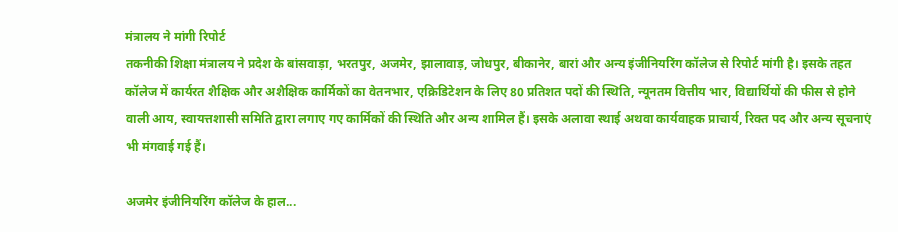मंत्रालय ने मांगी रिपोर्ट
तकनीकी शिक्षा मंत्रालय ने प्रदेश के बांसवाड़ा, भरतपुर, अजमेर, झालावाड़, जोधपुर, बीकानेर, बारां और अन्य इंजीनियरिंग कॉलेज से रिपोर्ट मांगी है। इसके तहत कॉलेज में कार्यरत शैक्षिक और अशैक्षिक कार्मिकों का वेतनभार, एक्रिडिटेशन के लिए 80 प्रतिशत पदों की स्थिति, न्यूनतम वित्तीय भार, विद्यार्थियों की फीस से होने वाली आय, स्वायत्तशासी समिति द्वारा लगाए गए कार्मिकों की स्थिति और अन्य शामिल हैं। इसके अलावा स्थाई अथवा कार्यवाहक प्राचार्य, रिक्त पद और अन्य सूचनाएं भी मंगवाई गई हैं।

अजमेर इंजीनियरिंग कॉलेज के हाल...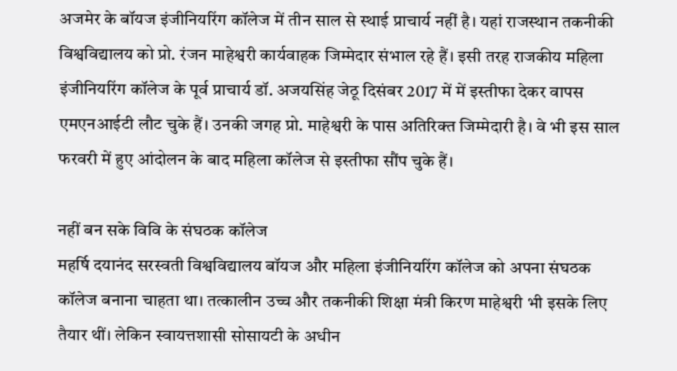अजमेर के बॉयज इंजीनियरिंग कॉलेज में तीन साल से स्थाई प्राचार्य नहीं है। यहां राजस्थान तकनीकी विश्वविद्यालय को प्रो. रंजन माहेश्वरी कार्यवाहक जिम्मेदार संभाल रहे हैं। इसी तरह राजकीय महिला इंजीनियरिंग कॉलेज के पूर्व प्राचार्य डॉ. अजयसिंह जेठू दिसंबर 2017 में में इस्तीफा देकर वापस एमएनआईटी लौट चुके हैं। उनकी जगह प्रो. माहेश्वरी के पास अतिरिक्त जिम्मेदारी है। वे भी इस साल फरवरी में हुए आंदोलन के बाद महिला कॉलेज से इस्तीफा सौंप चुके हैं।

नहीं बन सके विवि के संघठक कॉलेज
महर्षि दयानंद सरस्वती विश्वविद्यालय बॉयज और महिला इंजीनियरिंग कॉलेज को अपना संघठक कॉलेज बनाना चाहता था। तत्कालीन उच्च और तकनीकी शिक्षा मंत्री किरण माहेश्वरी भी इसके लिए तैयार थीं। लेकिन स्वायत्तशासी सोसायटी के अधीन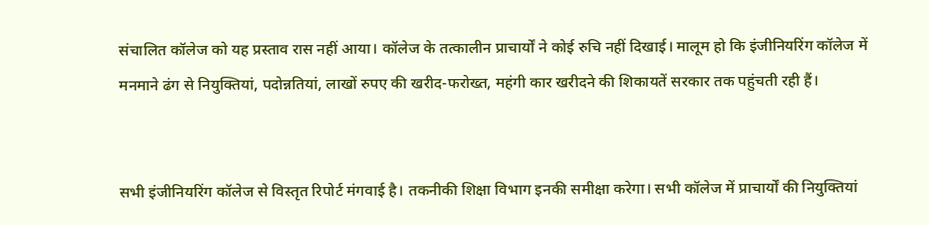संचालित कॉलेज को यह प्रस्ताव रास नहीं आया। कॉलेज के तत्कालीन प्राचार्यों ने कोई रुचि नहीं दिखाई। मालूम हो कि इंजीनियरिंग कॉलेज में मनमाने ढंग से नियुक्तियां, पदोन्नतियां, लाखों रुपए की खरीद-फरोख्त, महंगी कार खरीदने की शिकायतें सरकार तक पहुंचती रही हैं।


सभी इंजीनियरिंग कॉलेज से विस्तृत रिपोर्ट मंगवाई है। तकनीकी शिक्षा विभाग इनकी समीक्षा करेगा। सभी कॉलेज में प्राचार्यों की नियुक्तियां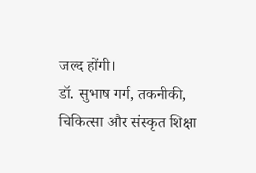जल्द होंगी।
डॉ. सुभाष गर्ग, तकनीकी, चिकित्सा और संस्कृत शिक्षा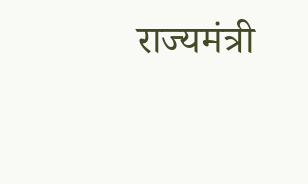राज्यमंत्री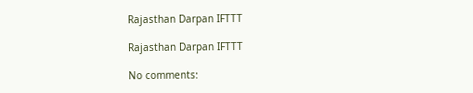Rajasthan Darpan IFTTT

Rajasthan Darpan IFTTT

No comments: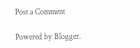Post a Comment

Powered by Blogger.